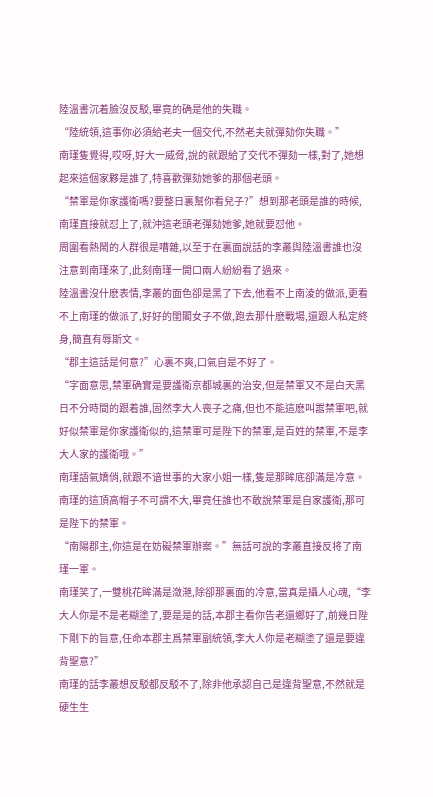陸溫書沉着臉沒反駁,畢竟的确是他的失職。
“陸統領,這事你必須給老夫一個交代,不然老夫就彈劾你失職。”
南瑾隻覺得,哎呀,好大一威脅,說的就跟給了交代不彈劾一樣,對了,她想起來這個家夥是誰了,特喜歡彈劾她爹的那個老頭。
“禁軍是你家護衛嗎?要整日裏幫你看兒子?”想到那老頭是誰的時候,南瑾直接就怼上了,就沖這老頭老彈劾她爹,她就要怼他。
周圍看熱鬧的人群很是嘈雜,以至于在裏面說話的李叢與陸溫書誰也沒注意到南瑾來了,此刻南瑾一開口兩人紛紛看了過來。
陸溫書沒什麽表情,李叢的面色卻是黑了下去,他看不上南淩的做派,更看不上南瑾的做派了,好好的閨閣女子不做,跑去那什麽戰場,還跟人私定終身,簡直有辱斯文。
“郡主這話是何意?”心裏不爽,口氣自是不好了。
“字面意思,禁軍确實是要護衛京都城裏的治安,但是禁軍又不是白天黑日不分時間的跟着誰,固然李大人喪子之痛,但也不能這麽叫嚣禁軍吧,就好似禁軍是你家護衛似的,這禁軍可是陛下的禁軍,是百姓的禁軍,不是李大人家的護衛哦。”
南瑾語氣嬌俏,就跟不谙世事的大家小姐一樣,隻是那眸底卻滿是冷意。
南瑾的這頂高帽子不可謂不大,畢竟任誰也不敢說禁軍是自家護衛,那可是陛下的禁軍。
“南陽郡主,你這是在妨礙禁軍辦案。”無話可說的李叢直接反将了南瑾一軍。
南瑾笑了,一雙桃花眸滿是潋滟,除卻那裏面的冷意,當真是攝人心魂,“李大人你是不是老糊塗了,要是是的話,本郡主看你告老還鄉好了,前幾日陛下剛下的旨意,任命本郡主爲禁軍副統領,李大人你是老糊塗了還是要違背聖意?”
南瑾的話李叢想反駁都反駁不了,除非他承認自己是違背聖意,不然就是硬生生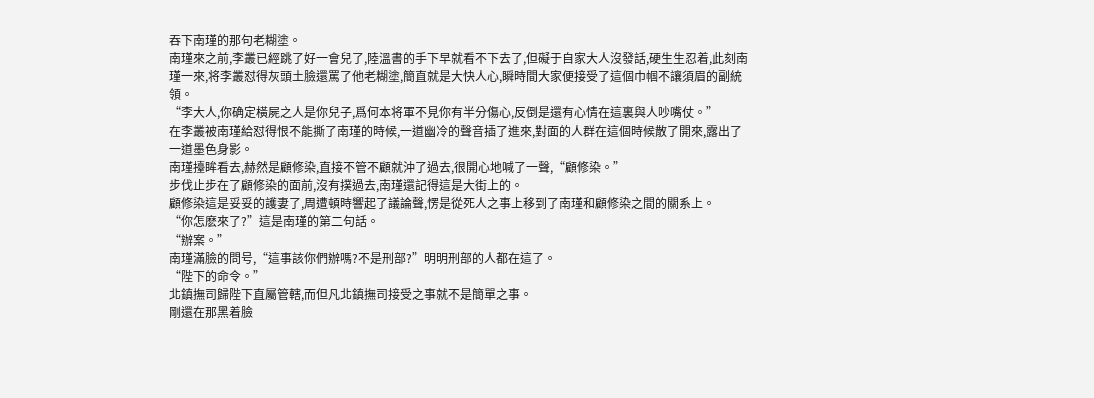吞下南瑾的那句老糊塗。
南瑾來之前,李叢已經跳了好一會兒了,陸溫書的手下早就看不下去了,但礙于自家大人沒發話,硬生生忍着,此刻南瑾一來,将李叢怼得灰頭土臉還罵了他老糊塗,簡直就是大快人心,瞬時間大家便接受了這個巾帼不讓須眉的副統領。
“李大人,你确定橫屍之人是你兒子,爲何本将軍不見你有半分傷心,反倒是還有心情在這裏與人吵嘴仗。”
在李叢被南瑾給怼得恨不能撕了南瑾的時候,一道幽冷的聲音插了進來,對面的人群在這個時候散了開來,露出了一道墨色身影。
南瑾擡眸看去,赫然是顧修染,直接不管不顧就沖了過去,很開心地喊了一聲,“顧修染。”
步伐止步在了顧修染的面前,沒有撲過去,南瑾還記得這是大街上的。
顧修染這是妥妥的護妻了,周遭頓時響起了議論聲,愣是從死人之事上移到了南瑾和顧修染之間的關系上。
“你怎麽來了?”這是南瑾的第二句話。
“辦案。”
南瑾滿臉的問号,“這事該你們辦嗎?不是刑部?”明明刑部的人都在這了。
“陛下的命令。”
北鎮撫司歸陛下直屬管轄,而但凡北鎮撫司接受之事就不是簡單之事。
剛還在那黑着臉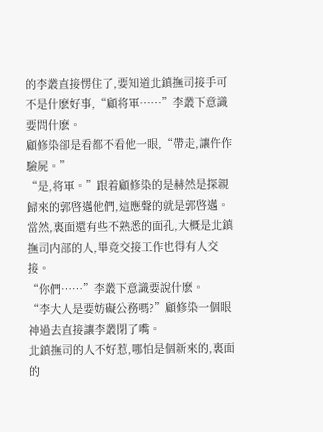的李叢直接愣住了,要知道北鎮撫司接手可不是什麽好事,“顧将軍……”李叢下意識要問什麽。
顧修染卻是看都不看他一眼,“帶走,讓仵作驗屍。”
“是,将軍。”跟着顧修染的是赫然是探親歸來的郭啓邁他們,這應聲的就是郭啓邁。
當然,裏面還有些不熟悉的面孔,大概是北鎮撫司内部的人,畢竟交接工作也得有人交接。
“你們……”李叢下意識要說什麽。
“李大人是要妨礙公務嗎?”顧修染一個眼神過去直接讓李叢閉了嘴。
北鎮撫司的人不好惹,哪怕是個新來的,裏面的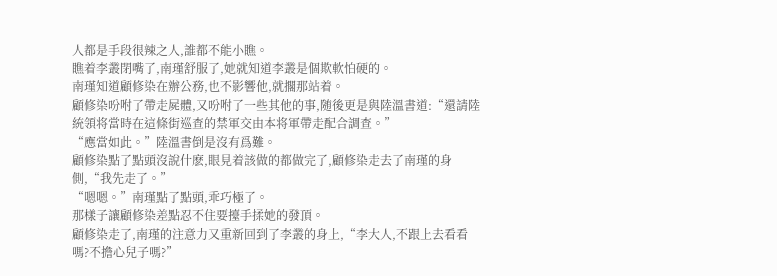人都是手段很辣之人,誰都不能小瞧。
瞧着李叢閉嘴了,南瑾舒服了,她就知道李叢是個欺軟怕硬的。
南瑾知道顧修染在辦公務,也不影響他,就擱那站着。
顧修染吩咐了帶走屍體,又吩咐了一些其他的事,随後更是與陸溫書道:“還請陸統領将當時在這條街巡查的禁軍交由本将軍帶走配合調查。”
“應當如此。”陸溫書倒是沒有爲難。
顧修染點了點頭沒說什麽,眼見着該做的都做完了,顧修染走去了南瑾的身側,“我先走了。”
“嗯嗯。”南瑾點了點頭,乖巧極了。
那樣子讓顧修染差點忍不住要擡手揉她的發頂。
顧修染走了,南瑾的注意力又重新回到了李叢的身上,“李大人,不跟上去看看嗎?不擔心兒子嗎?”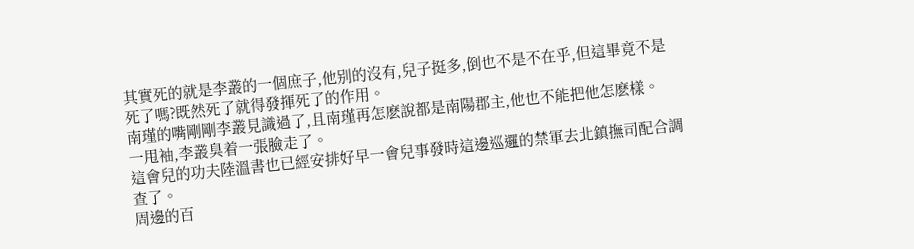其實死的就是李叢的一個庶子,他别的沒有,兒子挺多,倒也不是不在乎,但這畢竟不是死了嗎?既然死了就得發揮死了的作用。
南瑾的嘴剛剛李叢見識過了,且南瑾再怎麽說都是南陽郡主,他也不能把他怎麽樣。
一甩袖,李叢臭着一張臉走了。
這會兒的功夫陸溫書也已經安排好早一會兒事發時這邊巡邏的禁軍去北鎮撫司配合調查了。
周邊的百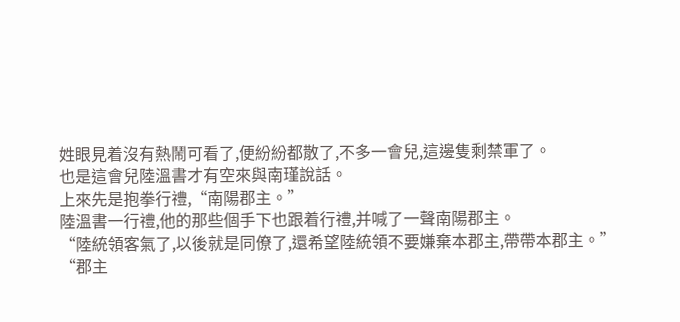姓眼見着沒有熱鬧可看了,便紛紛都散了,不多一會兒,這邊隻剩禁軍了。
也是這會兒陸溫書才有空來與南瑾說話。
上來先是抱拳行禮,“南陽郡主。”
陸溫書一行禮,他的那些個手下也跟着行禮,并喊了一聲南陽郡主。
“陸統領客氣了,以後就是同僚了,還希望陸統領不要嫌棄本郡主,帶帶本郡主。”
“郡主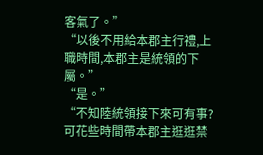客氣了。”
“以後不用給本郡主行禮,上職時間,本郡主是統領的下屬。”
“是。”
“不知陸統領接下來可有事?可花些時間帶本郡主逛逛禁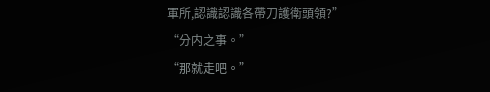軍所,認識認識各帶刀護衛頭領?”
“分内之事。”
“那就走吧。”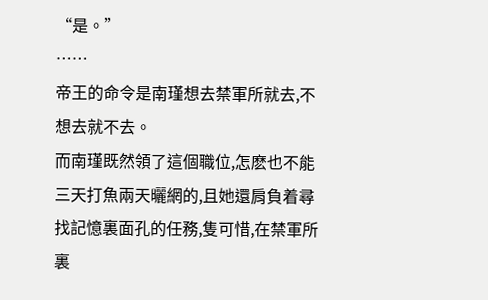“是。”
……
帝王的命令是南瑾想去禁軍所就去,不想去就不去。
而南瑾既然領了這個職位,怎麽也不能三天打魚兩天曬網的,且她還肩負着尋找記憶裏面孔的任務,隻可惜,在禁軍所裏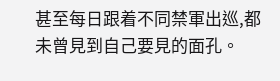甚至每日跟着不同禁軍出巡,都未曾見到自己要見的面孔。